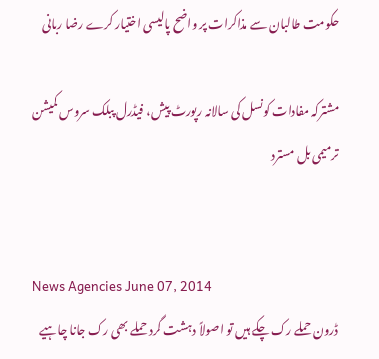حکومت طالبان سے مذاکرات پر واضح پالیسی اختیار کرے رضا ربانی

مشترکہ مفادات کونسل کی سالانہ رپورٹ پیش، فیڈرل پبلک سروس کمیشن ترمیمی بل مسترد


News Agencies June 07, 2014
ڈرون حملے رک چکے ہیں تو اصولاً دہشت گرد حملے بھی رک جانا چاہیے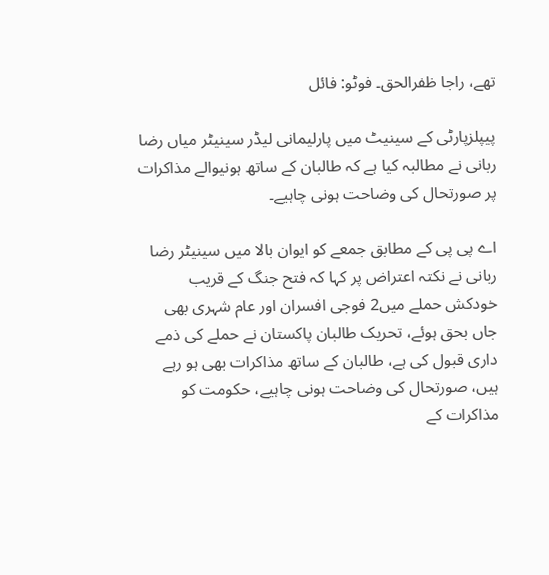تھے، راجا ظفرالحق۔ فوٹو: فائل

پیپلزپارٹی کے سینیٹ میں پارلیمانی لیڈر سینیٹر میاں رضا ربانی نے مطالبہ کیا ہے کہ طالبان کے ساتھ ہونیوالے مذاکرات پر صورتحال کی وضاحت ہونی چاہیے۔

اے پی پی کے مطابق جمعے کو ایوان بالا میں سینیٹر رضا ربانی نے نکتہ اعتراض پر کہا کہ فتح جنگ کے قریب خودکش حملے میں2 فوجی افسران اور عام شہری بھی جاں بحق ہوئے، تحریک طالبان پاکستان نے حملے کی ذمے داری قبول کی ہے، طالبان کے ساتھ مذاکرات بھی ہو رہے ہیں، صورتحال کی وضاحت ہونی چاہیے، حکومت کو مذاکرات کے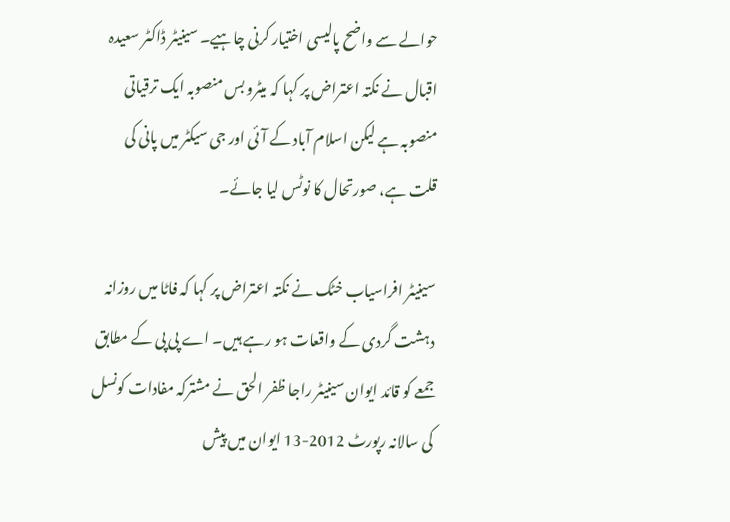حوالے سے واضح پالیسی اختیار کرنی چاہیے۔ سینیٹر ڈاکٹر سعیدہ اقبال نے نکتہ اعتراض پر کہا کہ میٹرو بس منصوبہ ایک ترقیاتی منصوبہ ہے لیکن اسلام آباد کے آئی اور جی سیکٹر میں پانی کی قلت ہے، صورتحال کا نوٹس لیا جائے۔

سینیٹر افراسیاب خٹک نے نکتہ اعتراض پر کہا کہ فاٹا میں روزانہ دہشت گردی کے واقعات ہو رہے ہیں۔ اے پی پی کے مطابق جمعے کو قائد ایوان سینیٹر راجا ظفر الحق نے مشترکہ مفادات کونسل کی سالانہ رپورٹ 2012-13 ایوان میں پیش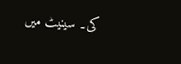کی۔ سینیٹ میں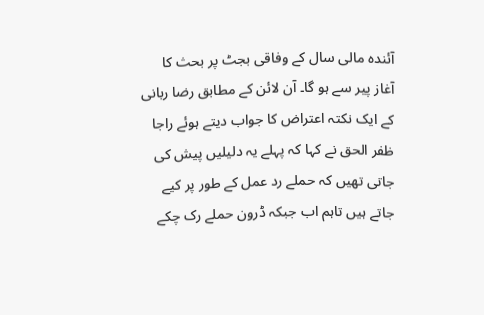آئندہ مالی سال کے وفاقی بجٹ پر بحث کا آغاز پیر سے ہو گا۔ آن لائن کے مطابق رضا ربانی کے ایک نکتہ اعتراض کا جواب دیتے ہوئے راجا ظفر الحق نے کہا کہ پہلے یہ دلیلیں پیش کی جاتی تھیں کہ حملے رد عمل کے طور پر کیے جاتے ہیں تاہم اب جبکہ ڈرون حملے رک چکے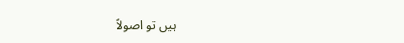ہیں تو اصولاً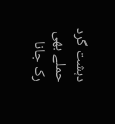دہشت گرد حملے بھی رک جانا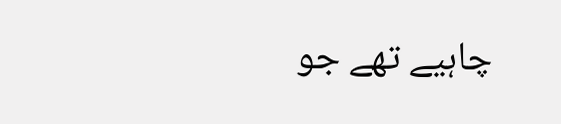چاہیے تھے جو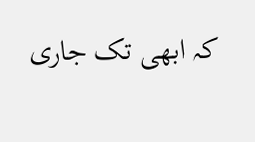کہ ابھی تک جاری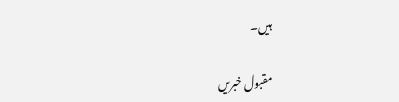ہیں۔

مقبول خبریں